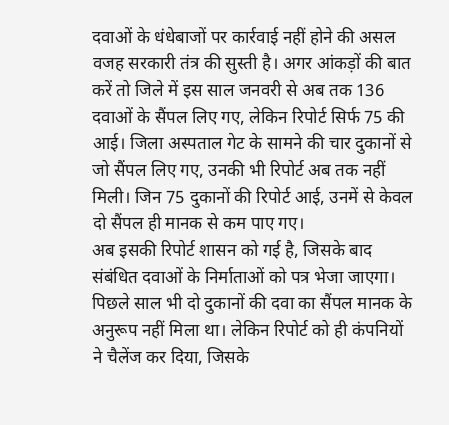दवाओं के धंधेबाजों पर कार्रवाई नहीं होने की असल वजह सरकारी तंत्र की सुस्ती है। अगर आंकड़ों की बात करें तो जिले में इस साल जनवरी से अब तक 136 दवाओं के सैंपल लिए गए, लेकिन रिपोर्ट सिर्फ 75 की आई। जिला अस्पताल गेट के सामने की चार दुकानों से जो सैंपल लिए गए, उनकी भी रिपोर्ट अब तक नहीं मिली। जिन 75 दुकानों की रिपोर्ट आई, उनमें से केवल दो सैंपल ही मानक से कम पाए गए।
अब इसकी रिपोर्ट शासन को गई है, जिसके बाद संबंधित दवाओं के निर्माताओं को पत्र भेजा जाएगा। पिछले साल भी दो दुकानों की दवा का सैंपल मानक के अनुरूप नहीं मिला था। लेकिन रिपोर्ट को ही कंपनियों ने चैलेंज कर दिया, जिसके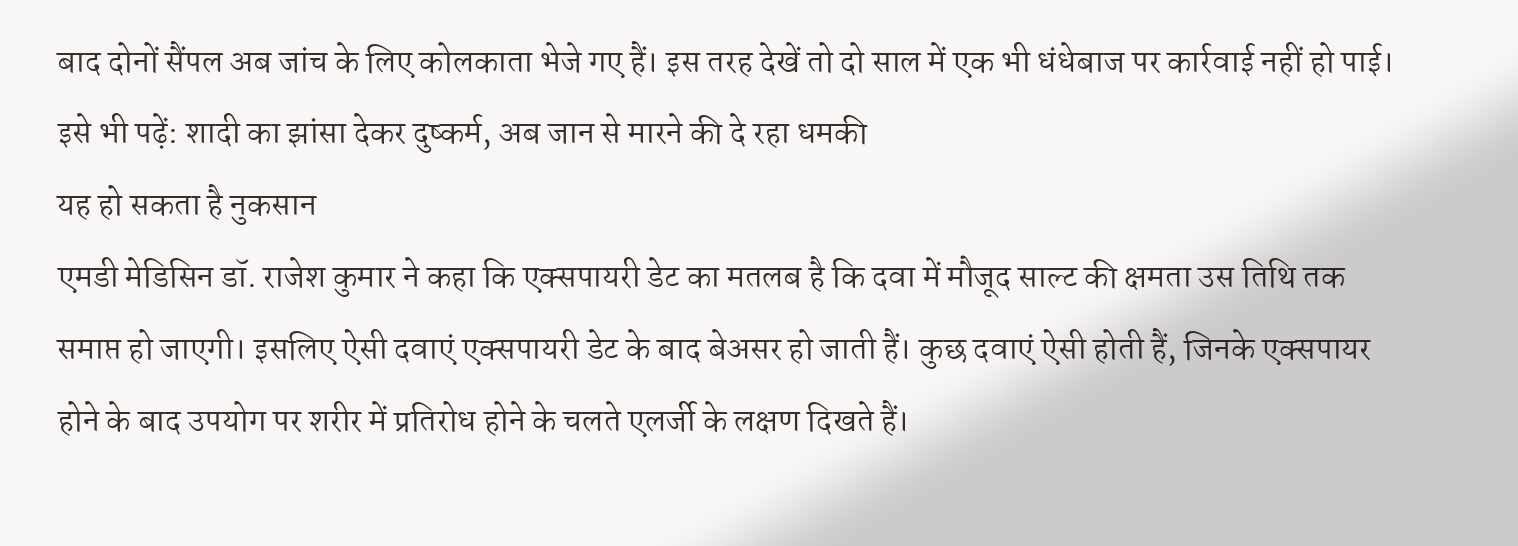बाद दोनों सैंपल अब जांच के लिए कोलकाता भेजे गए हैं। इस तरह देखें तो दो साल में एक भी धंधेबाज पर कार्रवाई नहीं हो पाई।
इसे भी पढ़ें: शादी का झांसा देकर दुष्कर्म, अब जान से मारने की दे रहा धमकी
यह हो सकता है नुकसान
एमडी मेडिसिन डॉ. राजेश कुमार ने कहा कि एक्सपायरी डेट का मतलब है कि दवा में मौजूद साल्ट की क्षमता उस तिथि तक समाप्त हो जाएगी। इसलिए ऐसी दवाएं एक्सपायरी डेट के बाद बेअसर हो जाती हैं। कुछ दवाएं ऐसी होती हैं, जिनके एक्सपायर होने के बाद उपयोग पर शरीर में प्रतिरोध होने के चलते एलर्जी के लक्षण दिखते हैं।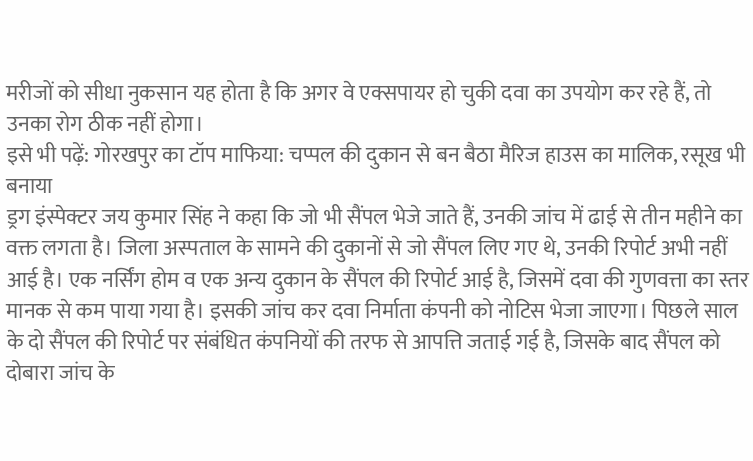मरीजों को सीधा नुकसान यह होता है कि अगर वे एक्सपायर हो चुकी दवा का उपयोग कर रहे हैं, तो उनका रोग ठीक नहीं होगा।
इसे भी पढ़ें: गोरखपुर का टॉप माफिया: चप्पल की दुकान से बन बैठा मैरिज हाउस का मालिक, रसूख भी बनाया
ड्रग इंस्पेक्टर जय कुमार सिंह ने कहा कि जो भी सैंपल भेजे जाते हैं, उनकी जांच में ढाई से तीन महीने का वक्त लगता है। जिला अस्पताल के सामने की दुकानों से जो सैंपल लिए गए थे, उनकी रिपोर्ट अभी नहीं आई है। एक नर्सिंग होम व एक अन्य दुकान के सैंपल की रिपोर्ट आई है, जिसमें दवा की गुणवत्ता का स्तर मानक से कम पाया गया है। इसकी जांच कर दवा निर्माता कंपनी को नोटिस भेजा जाएगा। पिछले साल के दो सैंपल की रिपोर्ट पर संबंधित कंपनियों की तरफ से आपत्ति जताई गई है, जिसके बाद सैंपल को दोबारा जांच के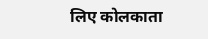लिए कोलकाता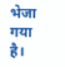भेजा गया है।